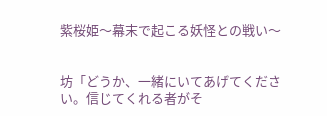紫桜姫〜幕末で起こる妖怪との戦い〜


坊「どうか、一緒にいてあげてください。信じてくれる者がそ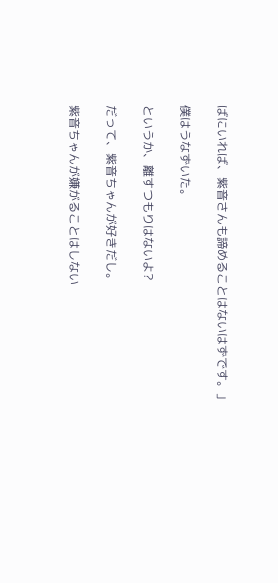ばにいれば、紫音さんも諦めることはないはずです。」

僕はうなずいた。

というか、離すつもりはないよ?

だって、紫音ちゃんが好きだし。

紫音ちゃんが嫌がることはしない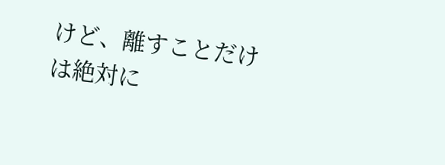けど、離すことだけは絶対に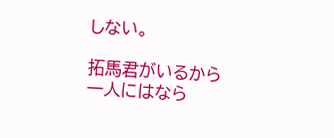しない。

拓馬君がいるから一人にはなら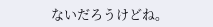ないだろうけどね。